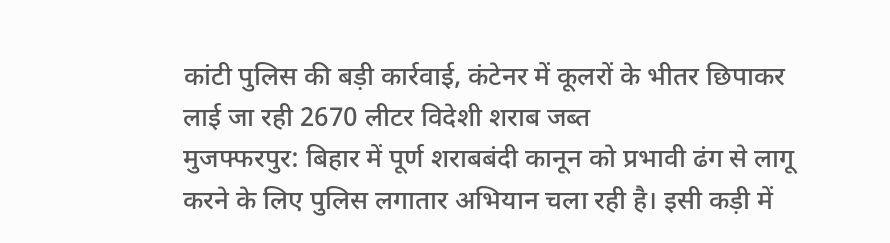कांटी पुलिस की बड़ी कार्रवाई, कंटेनर में कूलरों के भीतर छिपाकर लाई जा रही 2670 लीटर विदेशी शराब जब्त
मुजफ्फरपुर: बिहार में पूर्ण शराबबंदी कानून को प्रभावी ढंग से लागू करने के लिए पुलिस लगातार अभियान चला रही है। इसी कड़ी में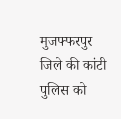मुजफ्फरपुर जिले की कांटी पुलिस को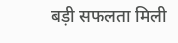बड़ी सफलता मिली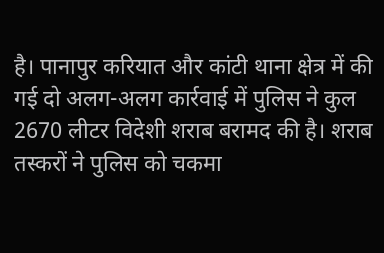है। पानापुर करियात और कांटी थाना क्षेत्र में की गई दो अलग-अलग कार्रवाई में पुलिस ने कुल 2670 लीटर विदेशी शराब बरामद की है। शराब तस्करों ने पुलिस को चकमा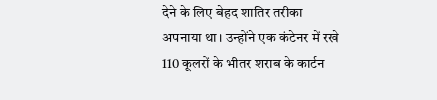देने के लिए बेहद शातिर तरीका अपनाया था। उन्होंने एक कंटेनर में रखे 110 कूलरों के भीतर शराब के कार्टन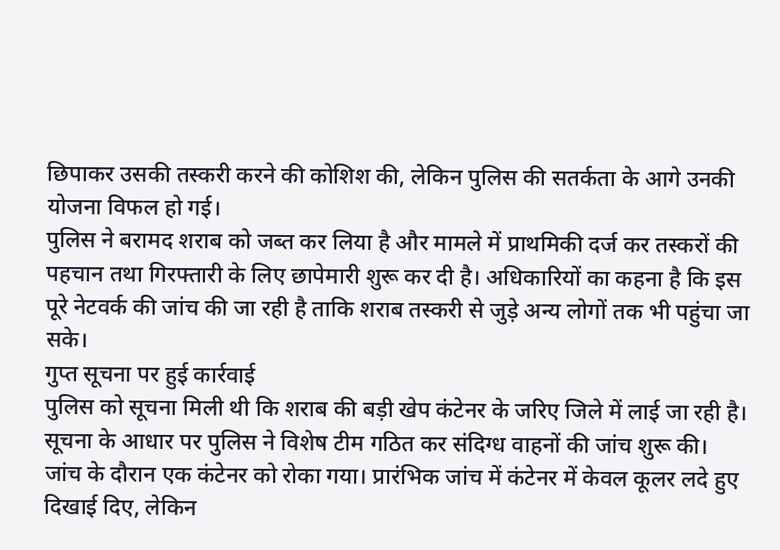छिपाकर उसकी तस्करी करने की कोशिश की, लेकिन पुलिस की सतर्कता के आगे उनकी योजना विफल हो गई।
पुलिस ने बरामद शराब को जब्त कर लिया है और मामले में प्राथमिकी दर्ज कर तस्करों की पहचान तथा गिरफ्तारी के लिए छापेमारी शुरू कर दी है। अधिकारियों का कहना है कि इस पूरे नेटवर्क की जांच की जा रही है ताकि शराब तस्करी से जुड़े अन्य लोगों तक भी पहुंचा जा सके।
गुप्त सूचना पर हुई कार्रवाई
पुलिस को सूचना मिली थी कि शराब की बड़ी खेप कंटेनर के जरिए जिले में लाई जा रही है। सूचना के आधार पर पुलिस ने विशेष टीम गठित कर संदिग्ध वाहनों की जांच शुरू की।
जांच के दौरान एक कंटेनर को रोका गया। प्रारंभिक जांच में कंटेनर में केवल कूलर लदे हुए दिखाई दिए, लेकिन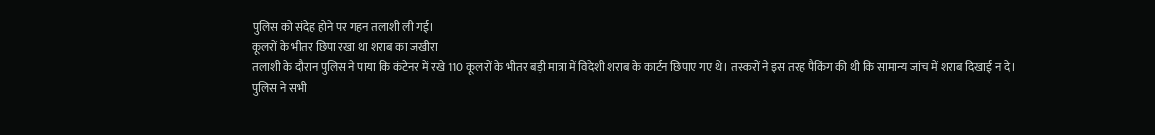पुलिस को संदेह होने पर गहन तलाशी ली गई।
कूलरों के भीतर छिपा रखा था शराब का जखीरा
तलाशी के दौरान पुलिस ने पाया कि कंटेनर में रखे 110 कूलरों के भीतर बड़ी मात्रा में विदेशी शराब के कार्टन छिपाए गए थे। तस्करों ने इस तरह पैकिंग की थी कि सामान्य जांच में शराब दिखाई न दे।
पुलिस ने सभी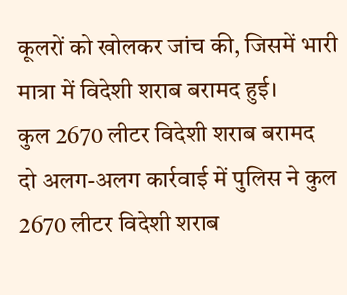कूलरों को खोलकर जांच की, जिसमें भारी मात्रा में विदेशी शराब बरामद हुई।
कुल 2670 लीटर विदेशी शराब बरामद
दो अलग-अलग कार्रवाई में पुलिस ने कुल 2670 लीटर विदेशी शराब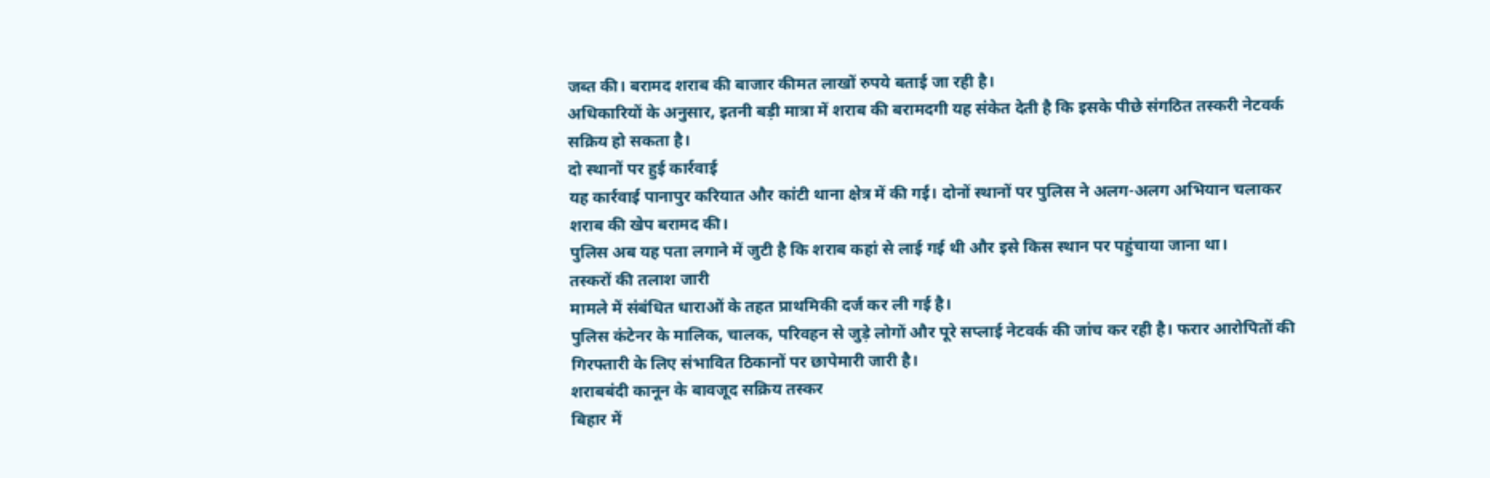जब्त की। बरामद शराब की बाजार कीमत लाखों रुपये बताई जा रही है।
अधिकारियों के अनुसार, इतनी बड़ी मात्रा में शराब की बरामदगी यह संकेत देती है कि इसके पीछे संगठित तस्करी नेटवर्क सक्रिय हो सकता है।
दो स्थानों पर हुई कार्रवाई
यह कार्रवाई पानापुर करियात और कांटी थाना क्षेत्र में की गई। दोनों स्थानों पर पुलिस ने अलग-अलग अभियान चलाकर शराब की खेप बरामद की।
पुलिस अब यह पता लगाने में जुटी है कि शराब कहां से लाई गई थी और इसे किस स्थान पर पहुंचाया जाना था।
तस्करों की तलाश जारी
मामले में संबंधित धाराओं के तहत प्राथमिकी दर्ज कर ली गई है।
पुलिस कंटेनर के मालिक, चालक, परिवहन से जुड़े लोगों और पूरे सप्लाई नेटवर्क की जांच कर रही है। फरार आरोपितों की गिरफ्तारी के लिए संभावित ठिकानों पर छापेमारी जारी है।
शराबबंदी कानून के बावजूद सक्रिय तस्कर
बिहार में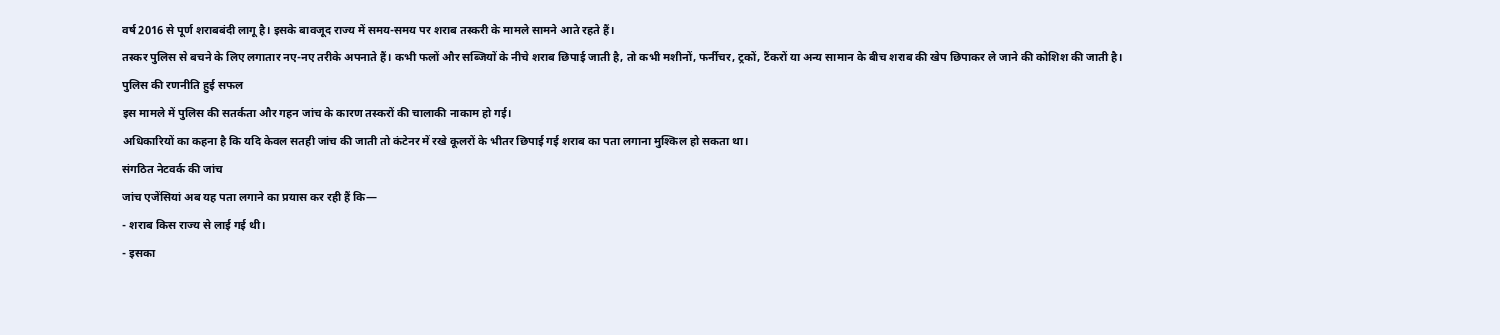वर्ष 2016 से पूर्ण शराबबंदी लागू है। इसके बावजूद राज्य में समय-समय पर शराब तस्करी के मामले सामने आते रहते हैं।
तस्कर पुलिस से बचने के लिए लगातार नए-नए तरीके अपनाते हैं। कभी फलों और सब्जियों के नीचे शराब छिपाई जाती है, तो कभी मशीनों, फर्नीचर, ट्रकों, टैंकरों या अन्य सामान के बीच शराब की खेप छिपाकर ले जाने की कोशिश की जाती है।
पुलिस की रणनीति हुई सफल
इस मामले में पुलिस की सतर्कता और गहन जांच के कारण तस्करों की चालाकी नाकाम हो गई।
अधिकारियों का कहना है कि यदि केवल सतही जांच की जाती तो कंटेनर में रखे कूलरों के भीतर छिपाई गई शराब का पता लगाना मुश्किल हो सकता था।
संगठित नेटवर्क की जांच
जांच एजेंसियां अब यह पता लगाने का प्रयास कर रही हैं कि—
- शराब किस राज्य से लाई गई थी।
- इसका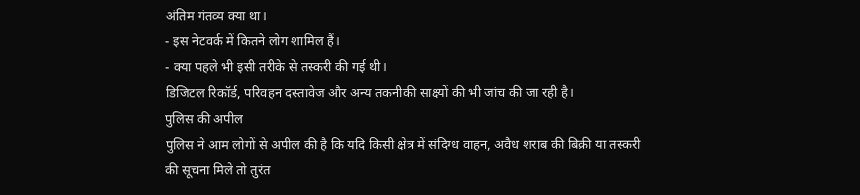अंतिम गंतव्य क्या था।
- इस नेटवर्क में कितने लोग शामिल हैं।
- क्या पहले भी इसी तरीके से तस्करी की गई थी।
डिजिटल रिकॉर्ड, परिवहन दस्तावेज और अन्य तकनीकी साक्ष्यों की भी जांच की जा रही है।
पुलिस की अपील
पुलिस ने आम लोगों से अपील की है कि यदि किसी क्षेत्र में संदिग्ध वाहन, अवैध शराब की बिक्री या तस्करी की सूचना मिले तो तुरंत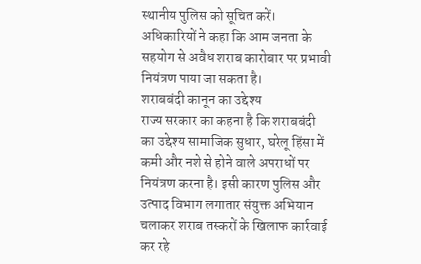स्थानीय पुलिस को सूचित करें।
अधिकारियों ने कहा कि आम जनता के सहयोग से अवैध शराब कारोबार पर प्रभावी नियंत्रण पाया जा सकता है।
शराबबंदी कानून का उद्देश्य
राज्य सरकार का कहना है कि शराबबंदी का उद्देश्य सामाजिक सुधार, घरेलू हिंसा में कमी और नशे से होने वाले अपराधों पर नियंत्रण करना है। इसी कारण पुलिस और उत्पाद विभाग लगातार संयुक्त अभियान चलाकर शराब तस्करों के खिलाफ कार्रवाई कर रहे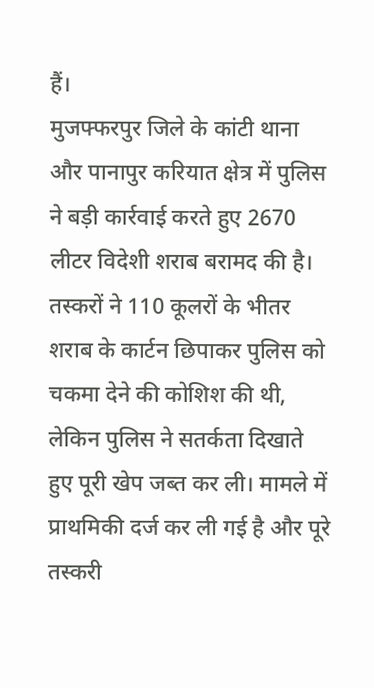हैं।
मुजफ्फरपुर जिले के कांटी थाना और पानापुर करियात क्षेत्र में पुलिस ने बड़ी कार्रवाई करते हुए 2670 लीटर विदेशी शराब बरामद की है। तस्करों ने 110 कूलरों के भीतर शराब के कार्टन छिपाकर पुलिस को चकमा देने की कोशिश की थी, लेकिन पुलिस ने सतर्कता दिखाते हुए पूरी खेप जब्त कर ली। मामले में प्राथमिकी दर्ज कर ली गई है और पूरे तस्करी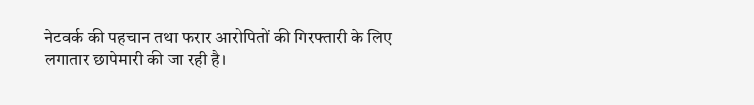नेटवर्क की पहचान तथा फरार आरोपितों की गिरफ्तारी के लिए लगातार छापेमारी की जा रही है।